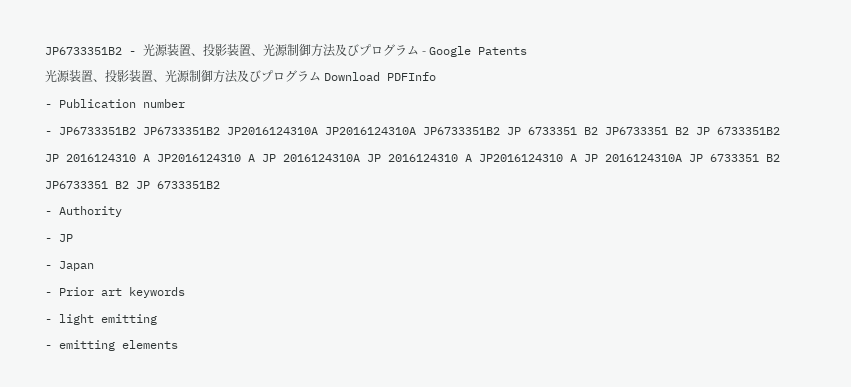JP6733351B2 - 光源装置、投影装置、光源制御方法及びプログラム - Google Patents
光源装置、投影装置、光源制御方法及びプログラム Download PDFInfo
- Publication number
- JP6733351B2 JP6733351B2 JP2016124310A JP2016124310A JP6733351B2 JP 6733351 B2 JP6733351 B2 JP 6733351B2 JP 2016124310 A JP2016124310 A JP 2016124310A JP 2016124310 A JP2016124310 A JP 2016124310A JP 6733351 B2 JP6733351 B2 JP 6733351B2
- Authority
- JP
- Japan
- Prior art keywords
- light emitting
- emitting elements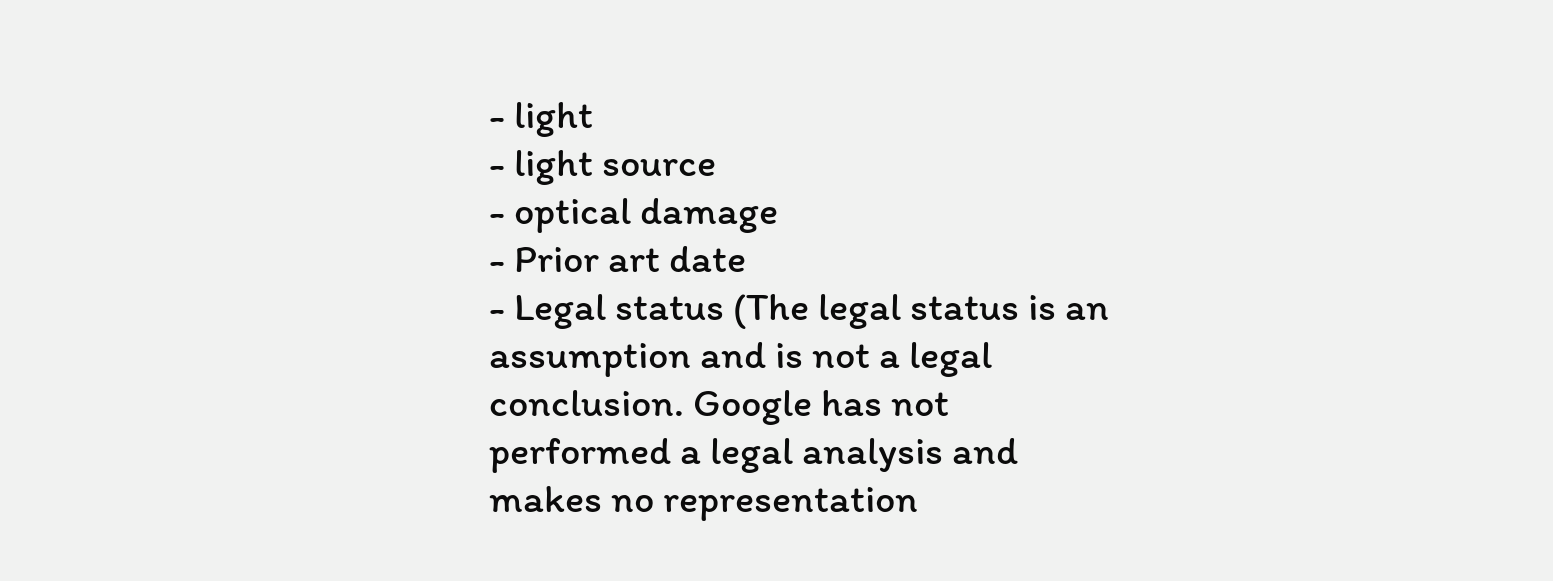- light
- light source
- optical damage
- Prior art date
- Legal status (The legal status is an assumption and is not a legal conclusion. Google has not performed a legal analysis and makes no representation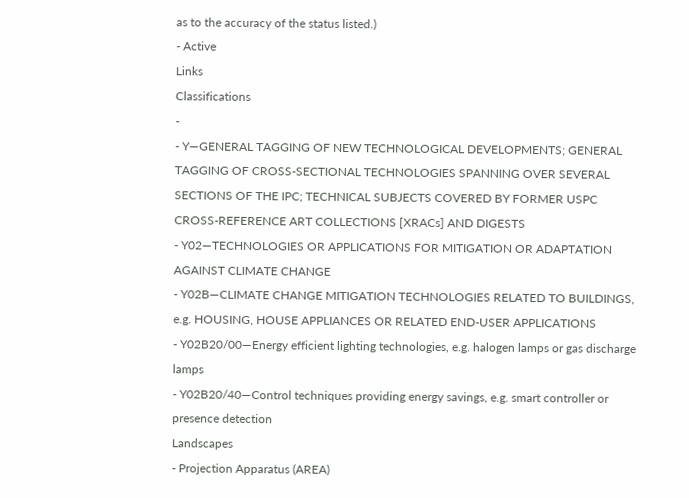as to the accuracy of the status listed.)
- Active
Links
Classifications
-
- Y—GENERAL TAGGING OF NEW TECHNOLOGICAL DEVELOPMENTS; GENERAL TAGGING OF CROSS-SECTIONAL TECHNOLOGIES SPANNING OVER SEVERAL SECTIONS OF THE IPC; TECHNICAL SUBJECTS COVERED BY FORMER USPC CROSS-REFERENCE ART COLLECTIONS [XRACs] AND DIGESTS
- Y02—TECHNOLOGIES OR APPLICATIONS FOR MITIGATION OR ADAPTATION AGAINST CLIMATE CHANGE
- Y02B—CLIMATE CHANGE MITIGATION TECHNOLOGIES RELATED TO BUILDINGS, e.g. HOUSING, HOUSE APPLIANCES OR RELATED END-USER APPLICATIONS
- Y02B20/00—Energy efficient lighting technologies, e.g. halogen lamps or gas discharge lamps
- Y02B20/40—Control techniques providing energy savings, e.g. smart controller or presence detection
Landscapes
- Projection Apparatus (AREA)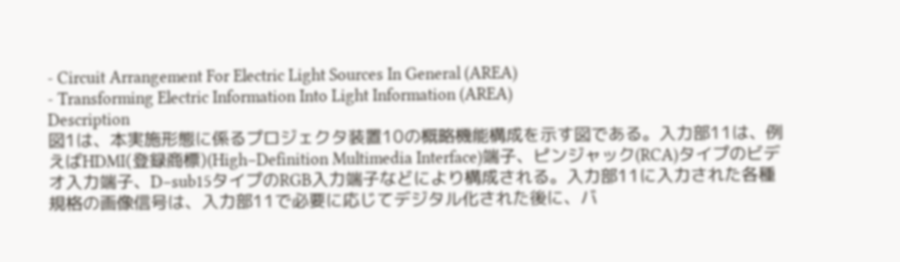- Circuit Arrangement For Electric Light Sources In General (AREA)
- Transforming Electric Information Into Light Information (AREA)
Description
図1は、本実施形態に係るプロジェクタ装置10の概略機能構成を示す図である。入力部11は、例えばHDMI(登録商標)(High−Definition Multimedia Interface)端子、ピンジャック(RCA)タイプのビデオ入力端子、D−sub15タイプのRGB入力端子などにより構成される。入力部11に入力された各種規格の画像信号は、入力部11で必要に応じてデジタル化された後に、バ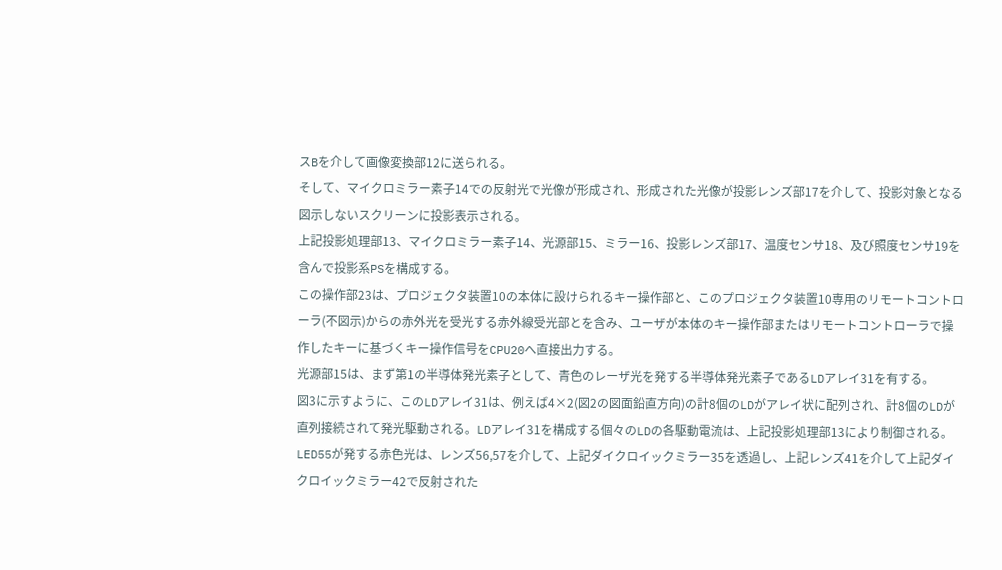スBを介して画像変換部12に送られる。
そして、マイクロミラー素子14での反射光で光像が形成され、形成された光像が投影レンズ部17を介して、投影対象となる図示しないスクリーンに投影表示される。
上記投影処理部13、マイクロミラー素子14、光源部15、ミラー16、投影レンズ部17、温度センサ18、及び照度センサ19を含んで投影系PSを構成する。
この操作部23は、プロジェクタ装置10の本体に設けられるキー操作部と、このプロジェクタ装置10専用のリモートコントローラ(不図示)からの赤外光を受光する赤外線受光部とを含み、ユーザが本体のキー操作部またはリモートコントローラで操作したキーに基づくキー操作信号をCPU20へ直接出力する。
光源部15は、まず第1の半導体発光素子として、青色のレーザ光を発する半導体発光素子であるLDアレイ31を有する。
図3に示すように、このLDアレイ31は、例えば4×2(図2の図面鉛直方向)の計8個のLDがアレイ状に配列され、計8個のLDが直列接続されて発光駆動される。LDアレイ31を構成する個々のLDの各駆動電流は、上記投影処理部13により制御される。
LED55が発する赤色光は、レンズ56,57を介して、上記ダイクロイックミラー35を透過し、上記レンズ41を介して上記ダイクロイックミラー42で反射された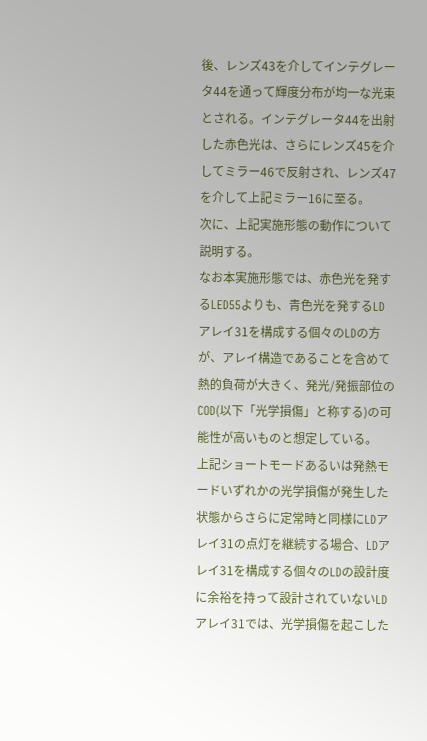後、レンズ43を介してインテグレータ44を通って輝度分布が均一な光束とされる。インテグレータ44を出射した赤色光は、さらにレンズ45を介してミラー46で反射され、レンズ47を介して上記ミラー16に至る。
次に、上記実施形態の動作について説明する。
なお本実施形態では、赤色光を発するLED55よりも、青色光を発するLDアレイ31を構成する個々のLDの方が、アレイ構造であることを含めて熱的負荷が大きく、発光/発振部位のCOD(以下「光学損傷」と称する)の可能性が高いものと想定している。
上記ショートモードあるいは発熱モードいずれかの光学損傷が発生した状態からさらに定常時と同様にLDアレイ31の点灯を継続する場合、LDアレイ31を構成する個々のLDの設計度に余裕を持って設計されていないLDアレイ31では、光学損傷を起こした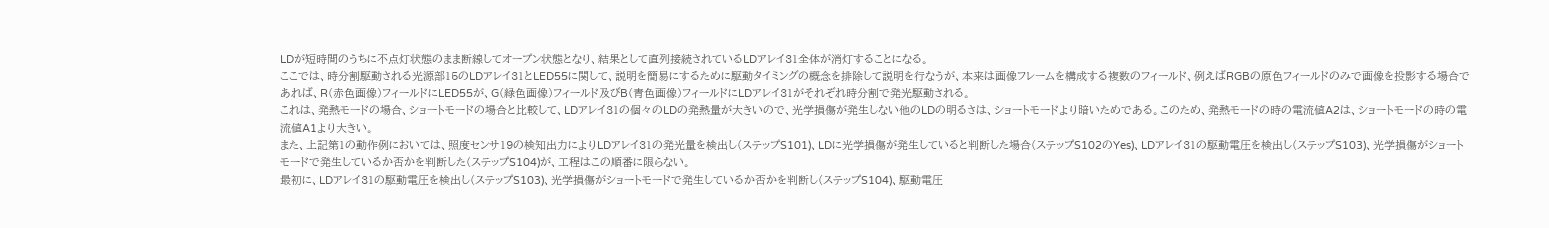LDが短時間のうちに不点灯状態のまま断線してオープン状態となり、結果として直列接続されているLDアレイ31全体が消灯することになる。
ここでは、時分割駆動される光源部15のLDアレイ31とLED55に関して、説明を簡易にするために駆動タイミングの概念を排除して説明を行なうが、本来は画像フレームを構成する複数のフィールド、例えばRGBの原色フィールドのみで画像を投影する場合であれば、R(赤色画像)フィールドにLED55が、G(緑色画像)フィールド及びB(青色画像)フィールドにLDアレイ31がそれぞれ時分割で発光駆動される。
これは、発熱モードの場合、ショートモードの場合と比較して、LDアレイ31の個々のLDの発熱量が大きいので、光学損傷が発生しない他のLDの明るさは、ショートモードより暗いためである。このため、発熱モードの時の電流値A2は、ショートモードの時の電流値A1より大きい。
また、上記第1の動作例においては、照度センサ19の検知出力によりLDアレイ31の発光量を検出し(ステップS101)、LDに光学損傷が発生していると判断した場合(ステップS102のYes)、LDアレイ31の駆動電圧を検出し(ステップS103)、光学損傷がショートモードで発生しているか否かを判断した(ステップS104)が、工程はこの順番に限らない。
最初に、LDアレイ31の駆動電圧を検出し(ステップS103)、光学損傷がショートモードで発生しているか否かを判断し(ステップS104)、駆動電圧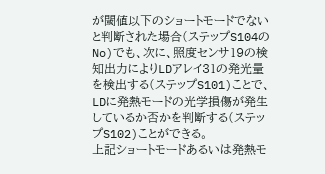が閾値以下のショートモードでないと判断された場合(ステップS104のNo)でも、次に、照度センサ19の検知出力によりLDアレイ31の発光量を検出する(ステップS101)ことで、LDに発熱モードの光学損傷が発生しているか否かを判断する(ステップS102)ことができる。
上記ショートモードあるいは発熱モ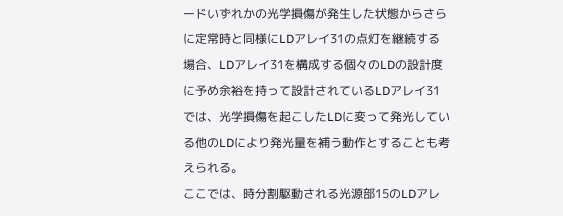ードいずれかの光学損傷が発生した状態からさらに定常時と同様にLDアレイ31の点灯を継続する場合、LDアレイ31を構成する個々のLDの設計度に予め余裕を持って設計されているLDアレイ31では、光学損傷を起こしたLDに変って発光している他のLDにより発光量を補う動作とすることも考えられる。
ここでは、時分割駆動される光源部15のLDアレ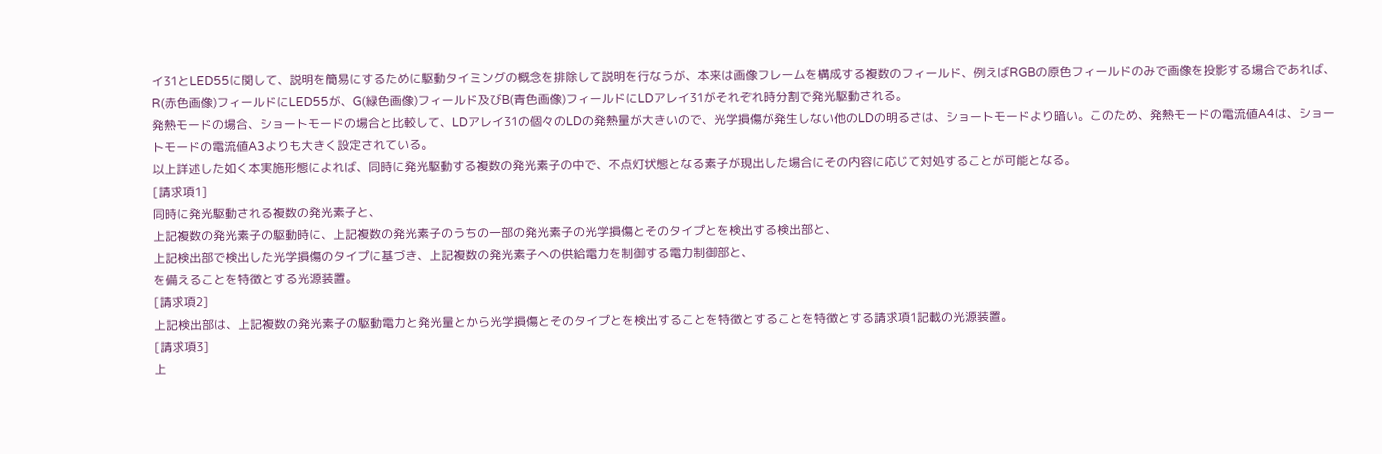イ31とLED55に関して、説明を簡易にするために駆動タイミングの概念を排除して説明を行なうが、本来は画像フレームを構成する複数のフィールド、例えばRGBの原色フィールドのみで画像を投影する場合であれば、R(赤色画像)フィールドにLED55が、G(緑色画像)フィールド及びB(青色画像)フィールドにLDアレイ31がそれぞれ時分割で発光駆動される。
発熱モードの場合、ショートモードの場合と比較して、LDアレイ31の個々のLDの発熱量が大きいので、光学損傷が発生しない他のLDの明るさは、ショートモードより暗い。このため、発熱モードの電流値A4は、ショートモードの電流値A3よりも大きく設定されている。
以上詳述した如く本実施形態によれば、同時に発光駆動する複数の発光素子の中で、不点灯状態となる素子が現出した場合にその内容に応じて対処することが可能となる。
[請求項1]
同時に発光駆動される複数の発光素子と、
上記複数の発光素子の駆動時に、上記複数の発光素子のうちの一部の発光素子の光学損傷とそのタイプとを検出する検出部と、
上記検出部で検出した光学損傷のタイプに基づき、上記複数の発光素子への供給電力を制御する電力制御部と、
を備えることを特徴とする光源装置。
[請求項2]
上記検出部は、上記複数の発光素子の駆動電力と発光量とから光学損傷とそのタイプとを検出することを特徴とすることを特徴とする請求項1記載の光源装置。
[請求項3]
上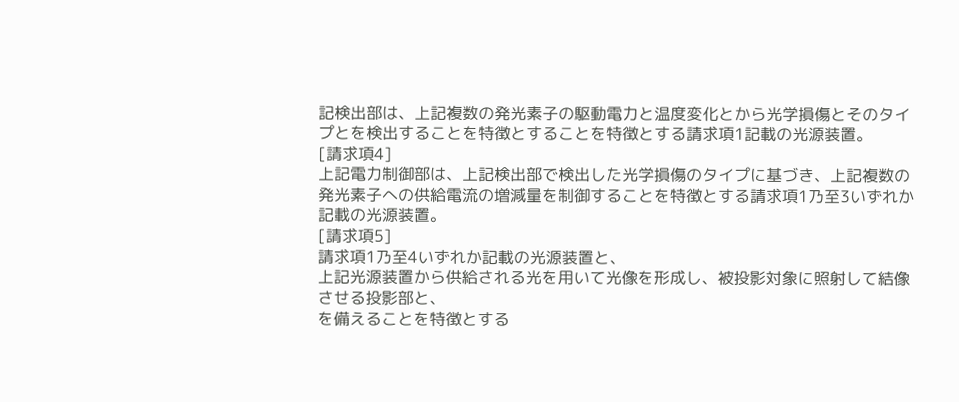記検出部は、上記複数の発光素子の駆動電力と温度変化とから光学損傷とそのタイプとを検出することを特徴とすることを特徴とする請求項1記載の光源装置。
[請求項4]
上記電力制御部は、上記検出部で検出した光学損傷のタイプに基づき、上記複数の発光素子への供給電流の増減量を制御することを特徴とする請求項1乃至3いずれか記載の光源装置。
[請求項5]
請求項1乃至4いずれか記載の光源装置と、
上記光源装置から供給される光を用いて光像を形成し、被投影対象に照射して結像させる投影部と、
を備えることを特徴とする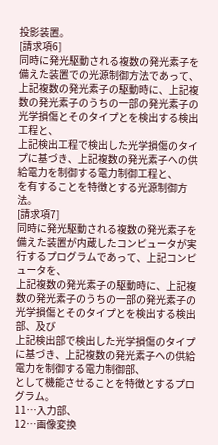投影装置。
[請求項6]
同時に発光駆動される複数の発光素子を備えた装置での光源制御方法であって、
上記複数の発光素子の駆動時に、上記複数の発光素子のうちの一部の発光素子の光学損傷とそのタイプとを検出する検出工程と、
上記検出工程で検出した光学損傷のタイプに基づき、上記複数の発光素子への供給電力を制御する電力制御工程と、
を有することを特徴とする光源制御方法。
[請求項7]
同時に発光駆動される複数の発光素子を備えた装置が内蔵したコンピュータが実行するプログラムであって、上記コンピュータを、
上記複数の発光素子の駆動時に、上記複数の発光素子のうちの一部の発光素子の光学損傷とそのタイプとを検出する検出部、及び
上記検出部で検出した光学損傷のタイプに基づき、上記複数の発光素子への供給電力を制御する電力制御部、
として機能させることを特徴とするプログラム。
11…入力部、
12…画像変換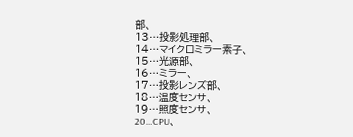部、
13…投影処理部、
14…マイクロミラー素子、
15…光源部、
16…ミラー、
17…投影レンズ部、
18…温度センサ、
19…照度センサ、
20…CPU、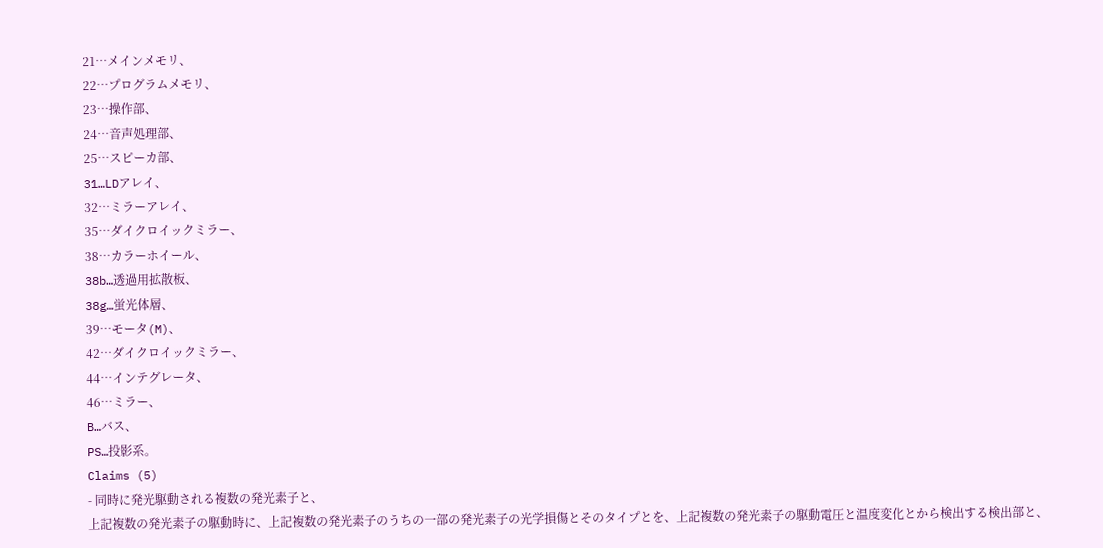21…メインメモリ、
22…プログラムメモリ、
23…操作部、
24…音声処理部、
25…スピーカ部、
31…LDアレイ、
32…ミラーアレイ、
35…ダイクロイックミラー、
38…カラーホイール、
38b…透過用拡散板、
38g…蛍光体層、
39…モータ(M)、
42…ダイクロイックミラー、
44…インテグレータ、
46…ミラー、
B…バス、
PS…投影系。
Claims (5)
- 同時に発光駆動される複数の発光素子と、
上記複数の発光素子の駆動時に、上記複数の発光素子のうちの一部の発光素子の光学損傷とそのタイプとを、上記複数の発光素子の駆動電圧と温度変化とから検出する検出部と、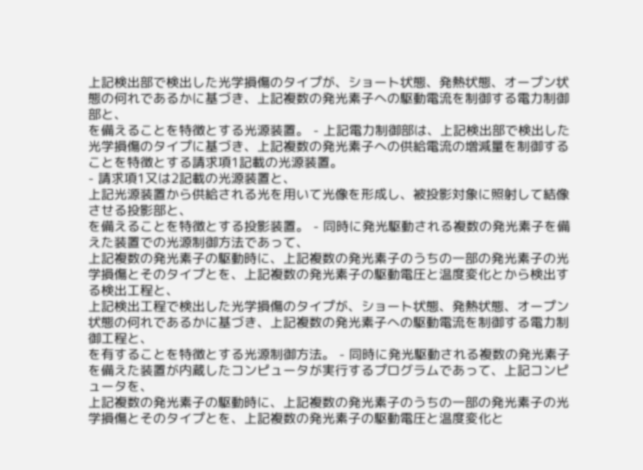上記検出部で検出した光学損傷のタイプが、ショート状態、発熱状態、オープン状態の何れであるかに基づき、上記複数の発光素子への駆動電流を制御する電力制御部と、
を備えることを特徴とする光源装置。 - 上記電力制御部は、上記検出部で検出した光学損傷のタイプに基づき、上記複数の発光素子への供給電流の増減量を制御することを特徴とする請求項1記載の光源装置。
- 請求項1又は2記載の光源装置と、
上記光源装置から供給される光を用いて光像を形成し、被投影対象に照射して結像させる投影部と、
を備えることを特徴とする投影装置。 - 同時に発光駆動される複数の発光素子を備えた装置での光源制御方法であって、
上記複数の発光素子の駆動時に、上記複数の発光素子のうちの一部の発光素子の光学損傷とそのタイプとを、上記複数の発光素子の駆動電圧と温度変化とから検出する検出工程と、
上記検出工程で検出した光学損傷のタイプが、ショート状態、発熱状態、オープン状態の何れであるかに基づき、上記複数の発光素子への駆動電流を制御する電力制御工程と、
を有することを特徴とする光源制御方法。 - 同時に発光駆動される複数の発光素子を備えた装置が内蔵したコンピュータが実行するプログラムであって、上記コンピュータを、
上記複数の発光素子の駆動時に、上記複数の発光素子のうちの一部の発光素子の光学損傷とそのタイプとを、上記複数の発光素子の駆動電圧と温度変化と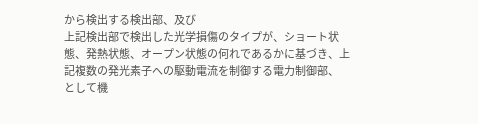から検出する検出部、及び
上記検出部で検出した光学損傷のタイプが、ショート状態、発熱状態、オープン状態の何れであるかに基づき、上記複数の発光素子への駆動電流を制御する電力制御部、
として機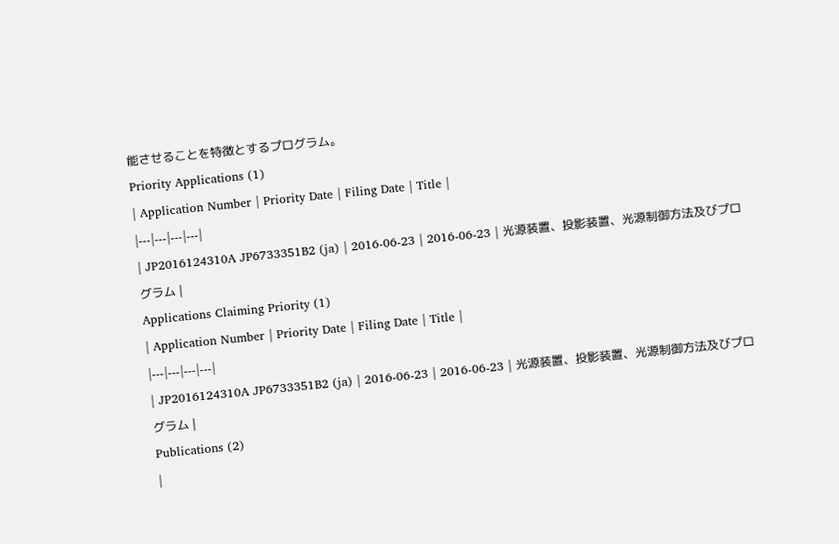能させることを特徴とするプログラム。
Priority Applications (1)
| Application Number | Priority Date | Filing Date | Title |
|---|---|---|---|
| JP2016124310A JP6733351B2 (ja) | 2016-06-23 | 2016-06-23 | 光源装置、投影装置、光源制御方法及びプログラム |
Applications Claiming Priority (1)
| Application Number | Priority Date | Filing Date | Title |
|---|---|---|---|
| JP2016124310A JP6733351B2 (ja) | 2016-06-23 | 2016-06-23 | 光源装置、投影装置、光源制御方法及びプログラム |
Publications (2)
|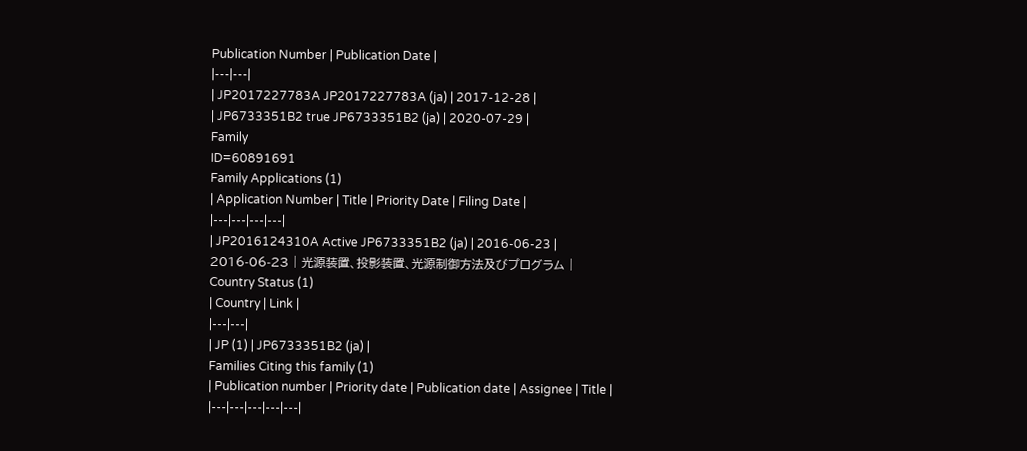Publication Number | Publication Date |
|---|---|
| JP2017227783A JP2017227783A (ja) | 2017-12-28 |
| JP6733351B2 true JP6733351B2 (ja) | 2020-07-29 |
Family
ID=60891691
Family Applications (1)
| Application Number | Title | Priority Date | Filing Date |
|---|---|---|---|
| JP2016124310A Active JP6733351B2 (ja) | 2016-06-23 | 2016-06-23 | 光源装置、投影装置、光源制御方法及びプログラム |
Country Status (1)
| Country | Link |
|---|---|
| JP (1) | JP6733351B2 (ja) |
Families Citing this family (1)
| Publication number | Priority date | Publication date | Assignee | Title |
|---|---|---|---|---|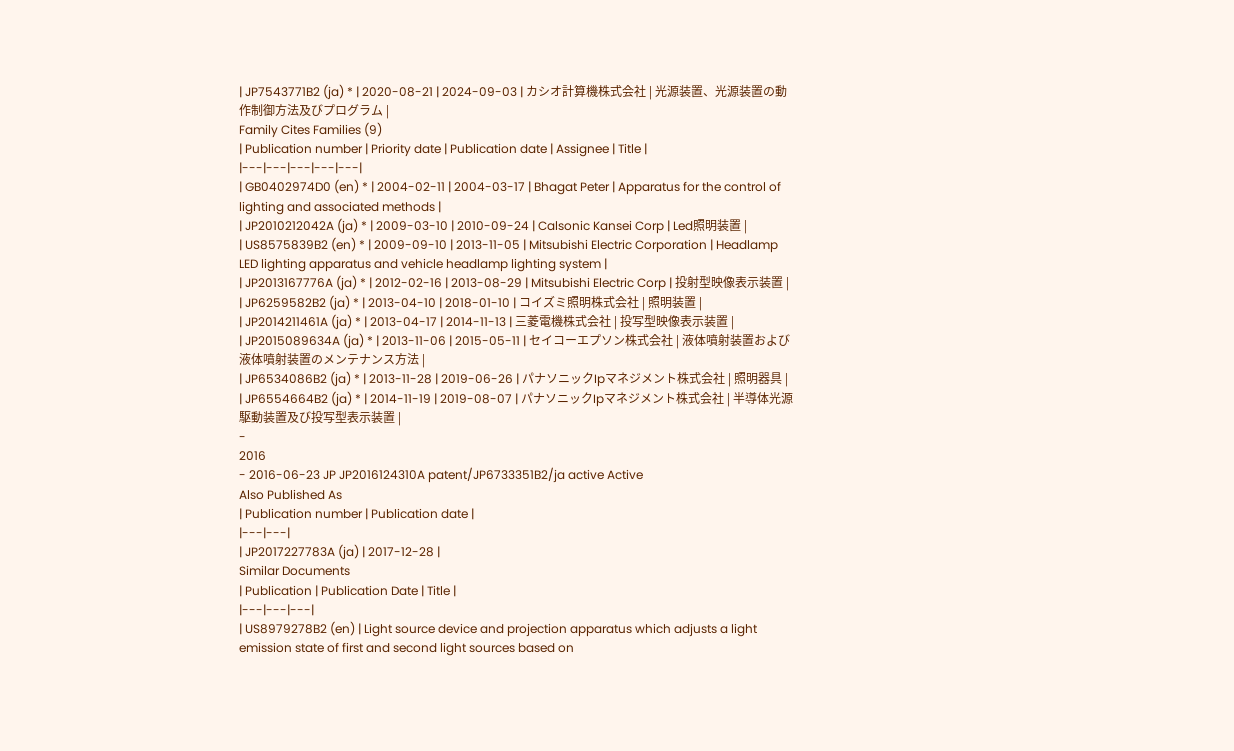| JP7543771B2 (ja) * | 2020-08-21 | 2024-09-03 | カシオ計算機株式会社 | 光源装置、光源装置の動作制御方法及びプログラム |
Family Cites Families (9)
| Publication number | Priority date | Publication date | Assignee | Title |
|---|---|---|---|---|
| GB0402974D0 (en) * | 2004-02-11 | 2004-03-17 | Bhagat Peter | Apparatus for the control of lighting and associated methods |
| JP2010212042A (ja) * | 2009-03-10 | 2010-09-24 | Calsonic Kansei Corp | Led照明装置 |
| US8575839B2 (en) * | 2009-09-10 | 2013-11-05 | Mitsubishi Electric Corporation | Headlamp LED lighting apparatus and vehicle headlamp lighting system |
| JP2013167776A (ja) * | 2012-02-16 | 2013-08-29 | Mitsubishi Electric Corp | 投射型映像表示装置 |
| JP6259582B2 (ja) * | 2013-04-10 | 2018-01-10 | コイズミ照明株式会社 | 照明装置 |
| JP2014211461A (ja) * | 2013-04-17 | 2014-11-13 | 三菱電機株式会社 | 投写型映像表示装置 |
| JP2015089634A (ja) * | 2013-11-06 | 2015-05-11 | セイコーエプソン株式会社 | 液体噴射装置および液体噴射装置のメンテナンス方法 |
| JP6534086B2 (ja) * | 2013-11-28 | 2019-06-26 | パナソニックIpマネジメント株式会社 | 照明器具 |
| JP6554664B2 (ja) * | 2014-11-19 | 2019-08-07 | パナソニックIpマネジメント株式会社 | 半導体光源駆動装置及び投写型表示装置 |
-
2016
- 2016-06-23 JP JP2016124310A patent/JP6733351B2/ja active Active
Also Published As
| Publication number | Publication date |
|---|---|
| JP2017227783A (ja) | 2017-12-28 |
Similar Documents
| Publication | Publication Date | Title |
|---|---|---|
| US8979278B2 (en) | Light source device and projection apparatus which adjusts a light emission state of first and second light sources based on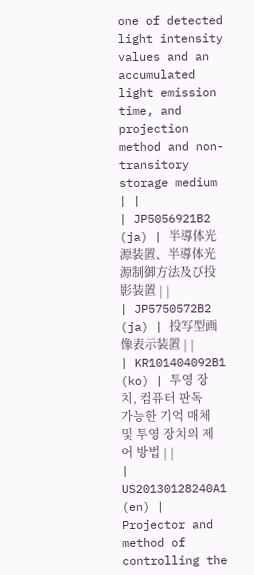one of detected light intensity values and an accumulated light emission time, and projection method and non-transitory storage medium | |
| JP5056921B2 (ja) | 半導体光源装置、半導体光源制御方法及び投影装置 | |
| JP5750572B2 (ja) | 投写型画像表示装置 | |
| KR101404092B1 (ko) | 투영 장치, 컴퓨터 판독 가능한 기억 매체 및 투영 장치의 제어 방법 | |
| US20130128240A1 (en) | Projector and method of controlling the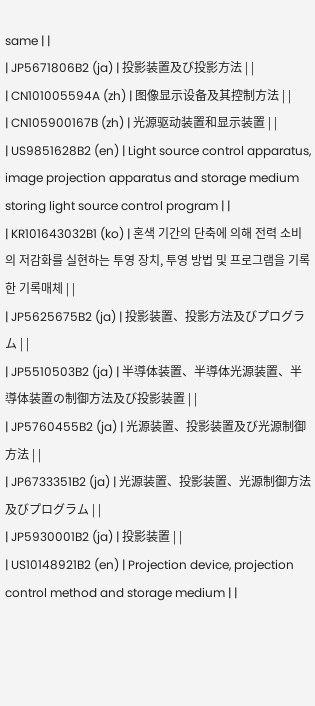same | |
| JP5671806B2 (ja) | 投影装置及び投影方法 | |
| CN101005594A (zh) | 图像显示设备及其控制方法 | |
| CN105900167B (zh) | 光源驱动装置和显示装置 | |
| US9851628B2 (en) | Light source control apparatus, image projection apparatus and storage medium storing light source control program | |
| KR101643032B1 (ko) | 혼색 기간의 단축에 의해 전력 소비의 저감화를 실현하는 투영 장치, 투영 방법 및 프로그램을 기록한 기록매체 | |
| JP5625675B2 (ja) | 投影装置、投影方法及びプログラム | |
| JP5510503B2 (ja) | 半導体装置、半導体光源装置、半導体装置の制御方法及び投影装置 | |
| JP5760455B2 (ja) | 光源装置、投影装置及び光源制御方法 | |
| JP6733351B2 (ja) | 光源装置、投影装置、光源制御方法及びプログラム | |
| JP5930001B2 (ja) | 投影装置 | |
| US10148921B2 (en) | Projection device, projection control method and storage medium | |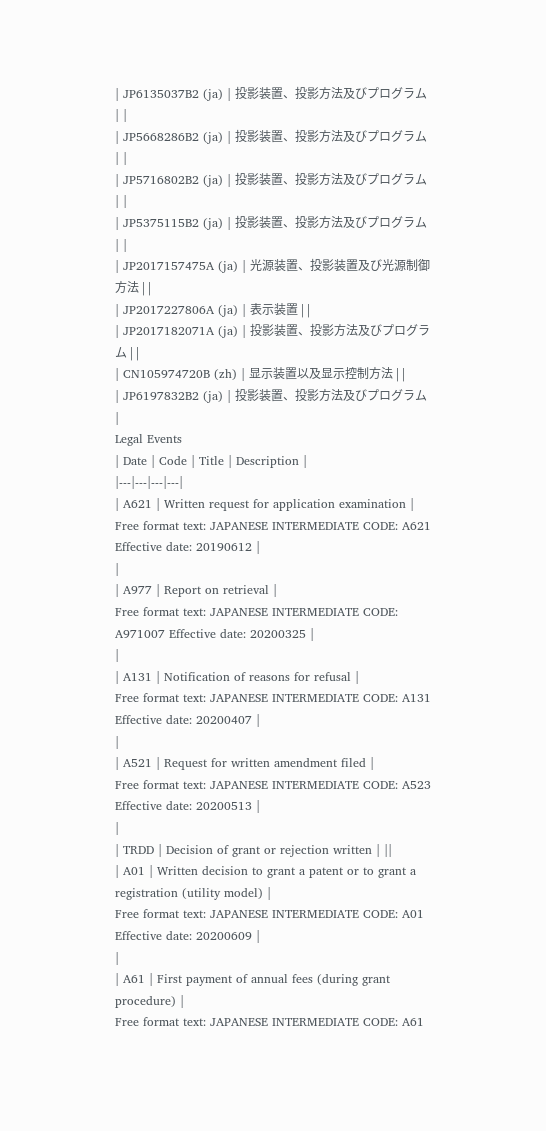| JP6135037B2 (ja) | 投影装置、投影方法及びプログラム | |
| JP5668286B2 (ja) | 投影装置、投影方法及びプログラム | |
| JP5716802B2 (ja) | 投影装置、投影方法及びプログラム | |
| JP5375115B2 (ja) | 投影装置、投影方法及びプログラム | |
| JP2017157475A (ja) | 光源装置、投影装置及び光源制御方法 | |
| JP2017227806A (ja) | 表示装置 | |
| JP2017182071A (ja) | 投影装置、投影方法及びプログラム | |
| CN105974720B (zh) | 显示装置以及显示控制方法 | |
| JP6197832B2 (ja) | 投影装置、投影方法及びプログラム |
Legal Events
| Date | Code | Title | Description |
|---|---|---|---|
| A621 | Written request for application examination |
Free format text: JAPANESE INTERMEDIATE CODE: A621 Effective date: 20190612 |
|
| A977 | Report on retrieval |
Free format text: JAPANESE INTERMEDIATE CODE: A971007 Effective date: 20200325 |
|
| A131 | Notification of reasons for refusal |
Free format text: JAPANESE INTERMEDIATE CODE: A131 Effective date: 20200407 |
|
| A521 | Request for written amendment filed |
Free format text: JAPANESE INTERMEDIATE CODE: A523 Effective date: 20200513 |
|
| TRDD | Decision of grant or rejection written | ||
| A01 | Written decision to grant a patent or to grant a registration (utility model) |
Free format text: JAPANESE INTERMEDIATE CODE: A01 Effective date: 20200609 |
|
| A61 | First payment of annual fees (during grant procedure) |
Free format text: JAPANESE INTERMEDIATE CODE: A61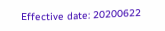Effective date: 20200622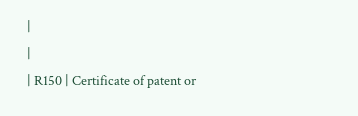|
|
| R150 | Certificate of patent or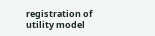registration of utility model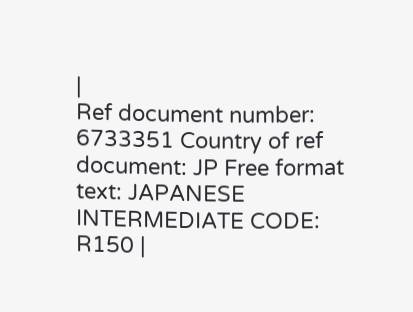|
Ref document number: 6733351 Country of ref document: JP Free format text: JAPANESE INTERMEDIATE CODE: R150 |